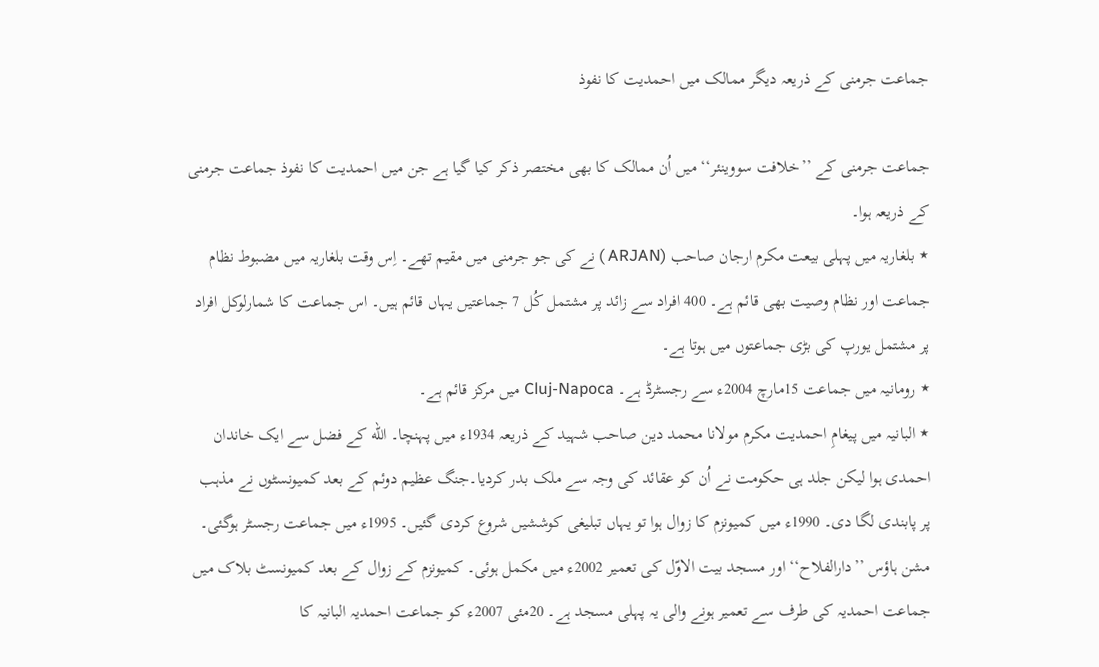جماعت جرمنی کے ذریعہ دیگر ممالک میں احمدیت کا نفوذ

جماعت جرمنی کے ’’خلافت سووینئر‘‘ میں اُن ممالک کا بھی مختصر ذکر کیا گیا ہے جن میں احمدیت کا نفوذ جماعت جرمنی کے ذریعہ ہوا۔
٭ بلغاریہ میں پہلی بیعت مکرم ارجان صاحب (ARJAN ) نے کی جو جرمنی میں مقیم تھے۔ اِس وقت بلغاریہ میں مضبوط نظام جماعت اور نظام وصیت بھی قائم ہے۔ 400 افراد سے زائد پر مشتمل کُل 7 جماعتیں یہاں قائم ہیں۔ اس جماعت کا شمارلوکل افراد پر مشتمل یورپ کی بڑی جماعتوں میں ہوتا ہے۔
٭ رومانیہ میں جماعت 15مارچ 2004ء سے رجسٹرڈ ہے۔ Cluj-Napoca میں مرکز قائم ہے۔
٭ البانیہ میں پیغامِ احمدیت مکرم مولانا محمد دین صاحب شہید کے ذریعہ 1934ء میں پہنچا۔ الله کے فضل سے ایک خاندان احمدی ہوا لیکن جلد ہی حکومت نے اُن کو عقائد کی وجہ سے ملک بدر کردیا۔جنگ عظیم دوئم کے بعد کمیونسٹوں نے مذہب پر پابندی لگا دی۔ 1990ء میں کمیونزم کا زوال ہوا تو یہاں تبلیغی کوششیں شروع کردی گئیں۔ 1995ء میں جماعت رجسٹر ہوگئی۔ مشن ہاؤس ’’دارالفلاح‘‘ اور مسجد بیت الاوّل کی تعمیر 2002ء میں مکمل ہوئی۔ کمیونزم کے زوال کے بعد کمیونسٹ بلاک میں جماعت احمدیہ کی طرف سے تعمیر ہونے والی یہ پہلی مسجد ہے۔ 20مئی 2007ء کو جماعت احمدیہ البانیہ کا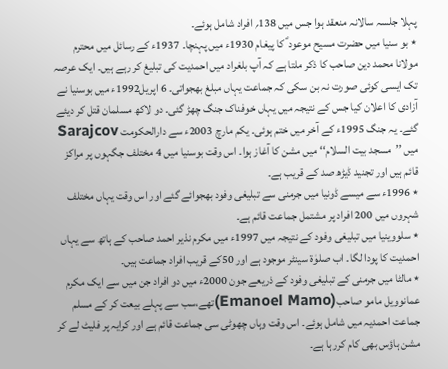پہلا جلسہ سالانہ منعقد ہوا جس میں 138؍ افراد شامل ہوئے۔
٭ بو سنیا میں حضرت مسیح موعود ؑ کا پیغام 1930ء میں پہنچا۔ 1937ء کے رسائل میں محترم مولانا محمد دین صاحب کا ذکر ملتا ہے کہ آپ بلغراد میں احمدیت کی تبلیغ کر رہے ہیں۔ ایک عرصہ تک ایسی کوئی صورت نہ بن سکی کہ جماعت یہاں مبلغ بھجواتی۔ 6 اپریل1992ء میں بوسنیا نے آزادی کا اعلان کیا جس کے نتیجہ میں یہاں خوفناک جنگ چھڑ گئی۔ دو لاکھ مسلمان قتل کر دیئے گئے۔ یہ جنگ 1995ء کے آخر میں ختم ہوئی۔ یکم مارچ 2003ء سے دارالحکومت Sarajcov میں ’’مسجد بیت السلام‘‘ میں مشن کا آغاز ہوا۔ اس وقت بوسنیا میں 4 مختلف جگہوں پر مراکز قائم ہیں اور تجنید ڈیڑھ صد کے قریب ہے۔
٭ 1996ء سے میسے ڈونیا میں جرمنی سے تبلیغی وفود بھجوائے گئے اور اس وقت یہاں مختلف شہروں میں 200 افراد پر مشتمل جماعت قائم ہے۔
٭ سلووینیا میں تبلیغی وفود کے نتیجہ میں 1997ء میں مکرم نذیر احمد صاحب کے ہاتھ سے یہاں احمدیت کا پودا لگا۔ اب صلوٰۃ سینٹر موجود ہے اور 50کے قریب افراد جماعت ہیں۔
٭ مالٹا میں جرمنی کے تبلیغی وفود کے ذریعے جون 2000ء میں دو افراد جن میں سے ایک مکرم عمانوویل مامو صاحب(Emanoel Mamo)تھے،سب سے پہلے بیعت کر کے مسلم جماعت احمدیہ میں شامل ہوئے۔ اس وقت وہاں چھوٹی سی جماعت قائم ہے اور کرایہ پر فلیٹ لے کر مشن ہاؤس بھی کام کررہا ہے۔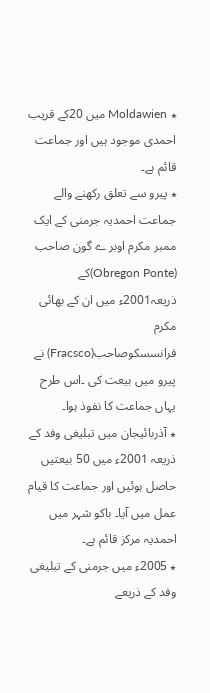٭ Moldawien میں 20کے قریب احمدی موجود ہیں اور جماعت قائم ہے۔
٭ پیرو سے تعلق رکھنے والے جماعت احمدیہ جرمنی کے ایک ممبر مکرم اوبر ے گون صاحب (Obregon Ponte)کے ذریعہ2001ء میں ان کے بھائی مکرم فرانسسکوصاحب(Fracsco) نے پیرو میں بیعت کی ۔اس طرح یہاں جماعت کا نفوذ ہوا۔
٭ آذربائیجان میں تبلیغی وفد کے ذریعہ 2001ء میں 50 بیعتیں حاصل ہوئیں اور جماعت کا قیام عمل میں آیا۔ باکو شہر میں احمدیہ مرکز قائم ہے۔
٭ 2005ء میں جرمنی کے تبلیغی وفد کے ذریعے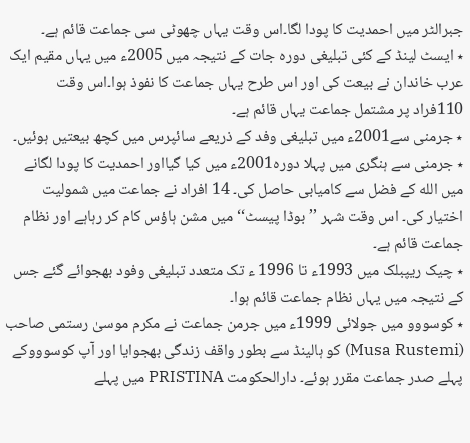جبرالٹر میں احمدیت کا پودا لگا۔اس وقت یہاں چھوٹی سی جماعت قائم ہے۔
٭ ایسٹ لینڈ کے کئی تبلیغی دورہ جات کے نتیجہ میں 2005ء میں یہاں مقیم ایک عرب خاندان نے بیعت کی اور اس طرح یہاں جماعت کا نفوذ ہوا۔اس وقت 110فراد پر مشتمل جماعت یہاں قائم ہے۔
٭ جرمنی سے2001ء میں تبلیغی وفد کے ذریعے سائپرس میں کچھ بیعتیں ہوئیں۔
٭ جرمنی سے ہنگری میں پہلا دورہ2001ء میں کیا گیااور احمدیت کا پودا لگانے میں الله کے فضل سے کامیابی حاصل کی۔ 14 افراد نے جماعت میں شمولیت اختیار کی۔ اس وقت شہر ’’بوڈا پیسٹ‘‘ میں مشن ہاؤس کام کر رہاہے اور نظام جماعت قائم ہے۔
٭ چیک ریپبلک میں 1993ء تا 1996 ء تک متعدد تبلیغی وفود بھجوائے گئے جس کے نتیجہ میں یہاں نظام جماعت قائم ہوا۔
٭ کوسووو میں جولائی 1999ء میں جرمن جماعت نے مکرم موسیٰ رستمی صاحب (Musa Rustemi) کو ہالینڈ سے بطور واقف زندگی بھجوایا اور آپ کوسوووکے پہلے صدر جماعت مقرر ہوئے۔ دارالحکومت PRISTINA میں پہلے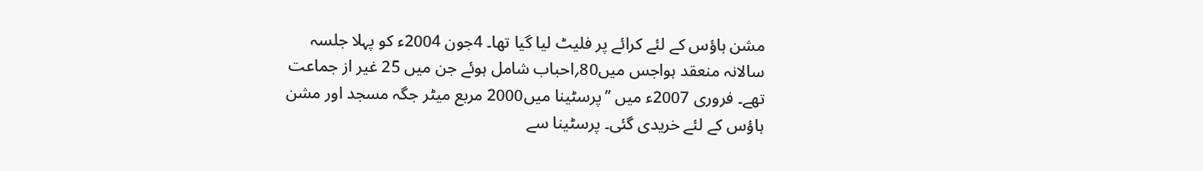مشن ہاؤس کے لئے کرائے پر فلیٹ لیا گیا تھا۔ 4جون 2004ء کو پہلا جلسہ سالانہ منعقد ہواجس میں80؍احباب شامل ہوئے جن میں 25 غیر از جماعت تھے۔ فروری 2007ء میں ’’پرسٹینا میں2000 مربع میٹر جگہ مسجد اور مشن ہاؤس کے لئے خریدی گئی۔ پرسٹینا سے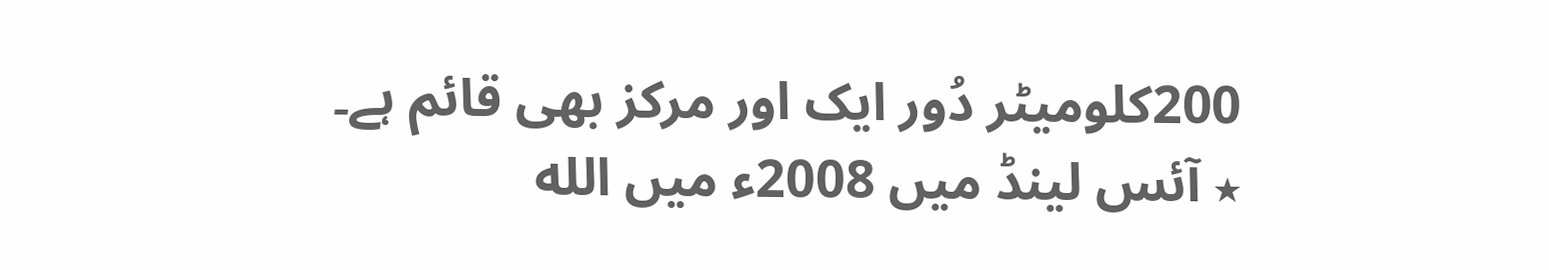200کلومیٹر دُور ایک اور مرکز بھی قائم ہے۔
٭ آئس لینڈ میں 2008ء میں الله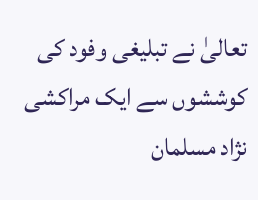تعالیٰ نے تبلیغی وفود کی کوششوں سے ایک مراکشی نژاد مسلمان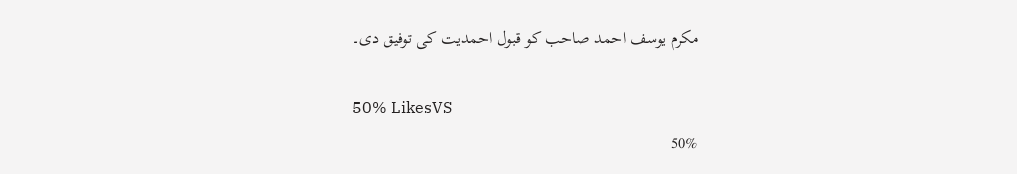مکرم یوسف احمد صاحب کو قبول احمدیت کی توفیق دی۔

50% LikesVS
50%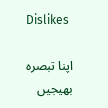Dislikes

اپنا تبصرہ بھیجیں